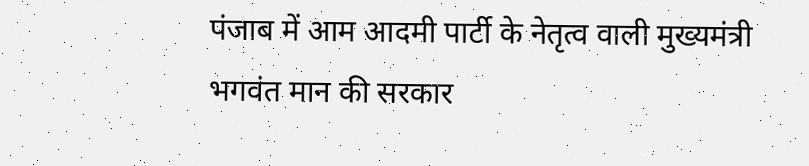पंजाब में आम आदमी पार्टी के नेतृत्व वाली मुख्यमंत्री भगवंत मान की सरकार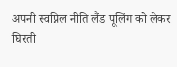अपनी स्वप्निल नीति लैंड पूलिंग को लेकर घिरती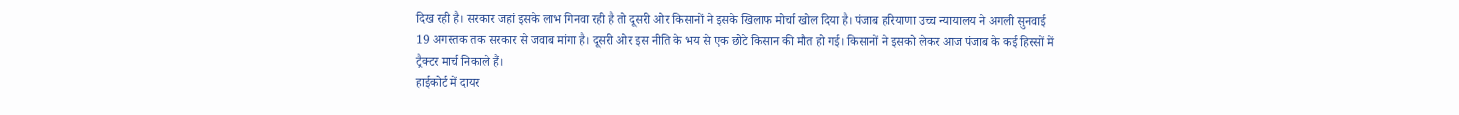दिख रही है। सरकार जहां इसके लाभ गिनवा रही है तो दूसरी ओर किसानों ने इसके खिलाफ मोर्चा खोल दिया है। पंजाब हरियाणा उच्च न्यायालय ने अगली सुनवाई 19 अगस्तक तक सरकार से जवाब मांगा है। दूसरी ओर इस नीति के भय से एक छोटे किसान की मौत हो गई। किसानों ने इसको लेकर आज पंजाब के कई हिस्सों में ट्रैक्टर मार्च निकाले हैं।
हाईकोर्ट में दायर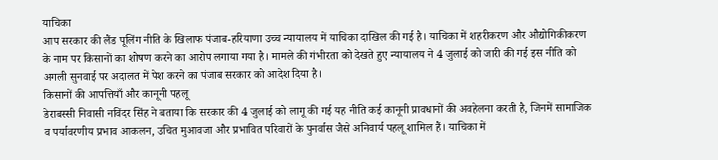याचिका
आप सरकार की लैंड पूलिंग नीति के खिलाफ पंजाब-हरियाणा उच्च न्यायालय में याचिका दाखिल की गई है। याचिका में शहरीकरण और औद्योगिकीकरण के नाम पर किसानों का शोषण करने का आरोप लगाया गया है। मामले की गंभीरता को देखते हुए न्यायालय ने 4 जुलाई को जारी की गई इस नीति को अगली सुनवाई पर अदालत में पेश करने का पंजाब सरकार को आदेश दिया है।
किसानों की आपत्तियाँ और कानूनी पहलू
डेराबस्सी निवासी नविंदर सिंह ने बताया कि सरकार की 4 जुलाई को लागू की गई यह नीति कई कानूनी प्रावधानों की अवहेलना करती है, जिनमें सामाजिक व पर्यावरणीय प्रभाव आकलन, उचित मुआवजा और प्रभावित परिवारों के पुनर्वास जैसे अनिवार्य पहलू शामिल हैं। याचिका में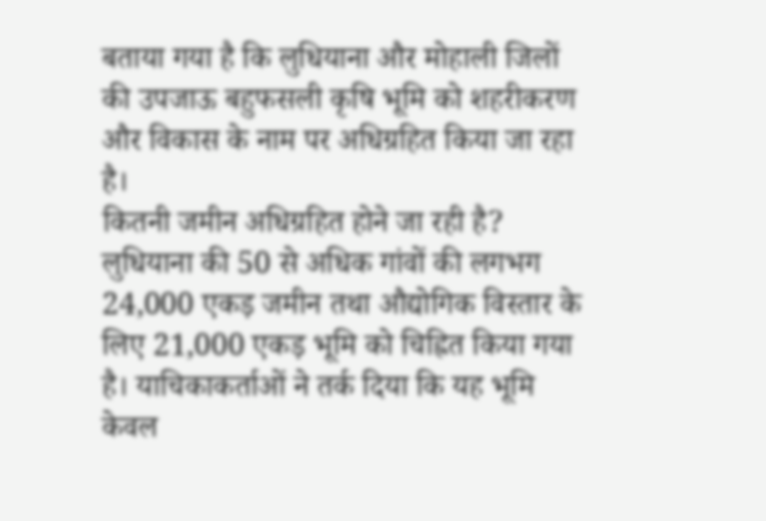बताया गया है कि लुधियाना और मोहाली जिलों की उपजाऊ बहुफसली कृषि भूमि को शहरीकरण और विकास के नाम पर अधिग्रहित किया जा रहा है।
कितनी जमीन अधिग्रहित होने जा रही है?
लुधियाना की 50 से अधिक गांवों की लगभग 24,000 एकड़ जमीन तथा औद्योगिक विस्तार के लिए 21,000 एकड़ भूमि को चिह्नित किया गया है। याचिकाकर्ताओं ने तर्क दिया कि यह भूमि केवल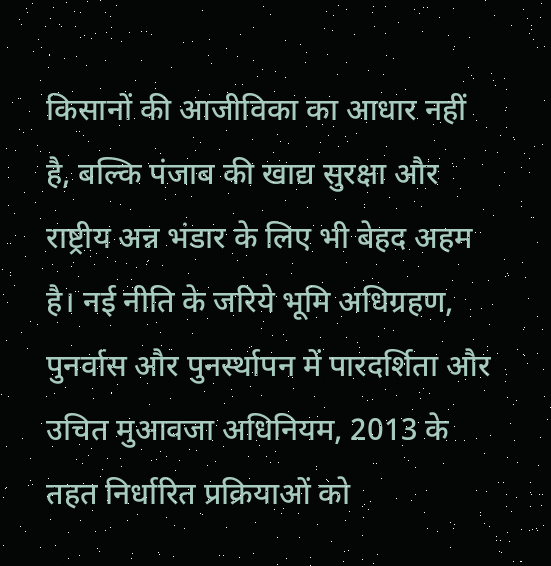किसानों की आजीविका का आधार नहीं है, बल्कि पंजाब की खाद्य सुरक्षा और राष्ट्रीय अन्न भंडार के लिए भी बेहद अहम है। नई नीति के जरिये भूमि अधिग्रहण, पुनर्वास और पुनर्स्थापन में पारदर्शिता और उचित मुआवजा अधिनियम, 2013 के तहत निर्धारित प्रक्रियाओं को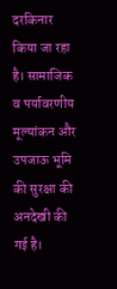दरकिनार किया जा रहा है। सामाजिक व पर्यावरणीय मूल्यांकन और उपजाऊ भूमि की सुरक्षा की अनदेखी की गई है।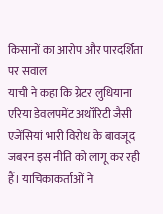किसानों का आरोप और पारदर्शिता पर सवाल
याची ने कहा कि ग्रेटर लुधियाना एरिया डेवलपमेंट अथॉरिटी जैसी एजेंसियां भारी विरोध के बावजूद जबरन इस नीति को लागू कर रही हैं। याचिकाकर्ताओं ने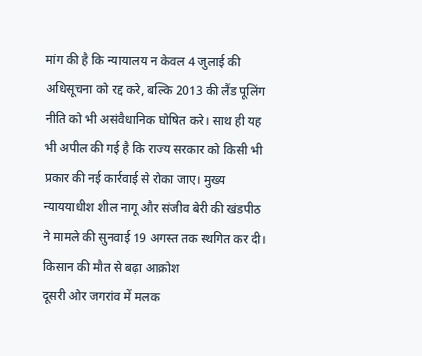मांग की है कि न्यायालय न केवल 4 जुलाई की अधिसूचना को रद्द करे, बल्कि 2013 की लैंड पूलिंग नीति को भी असंवैधानिक घोषित करे। साथ ही यह भी अपील की गई है कि राज्य सरकार को किसी भी प्रकार की नई कार्रवाई से रोका जाए। मुख्य न्याययाधीश शील नागू और संजीव बेरी की खंडपीठ ने मामले की सुनवाई 19 अगस्त तक स्थगित कर दी।
किसान की मौत से बढ़ा आक्रोश
दूसरी ओर जगरांव में मलक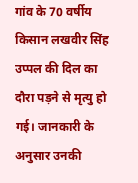गांव के 70 वर्षीय किसान लखवीर सिंह उप्पल की दिल का दौरा पड़ने से मृत्यु हो गई। जानकारी के अनुसार उनकी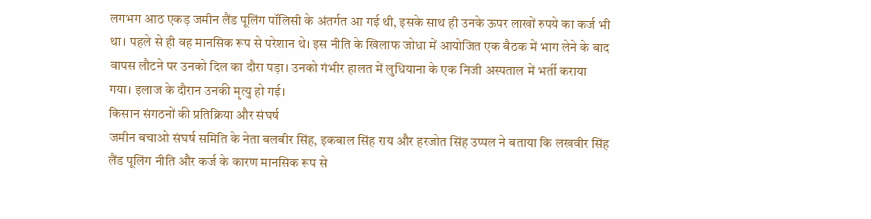लगभग आठ एकड़ जमीन लैंड पूलिंग पॉलिसी के अंतर्गत आ गई थी, इसके साथ ही उनके ऊपर लाखों रुपये का कर्ज भी था। पहले से ही वह मानसिक रूप से परेशान थे। इस नीति के खिलाफ जोधा में आयोजित एक बैठक में भाग लेने के बाद वापस लौटने पर उनको दिल का दौरा पड़ा। उनको गंभीर हालत में लुधियाना के एक निजी अस्पताल में भर्ती कराया गया। इलाज के दौरान उनकी मृत्यु हो गई।
किसान संगठनों की प्रतिक्रिया और संघर्ष
जमीन बचाओ संघर्ष समिति के नेता बलबीर सिंह, इकबाल सिंह राय और हरजोत सिंह उप्पल ने बताया कि लखवीर सिंह लैंड पूलिंग नीति और कर्ज के कारण मानसिक रूप से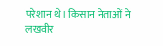परेशान थे। किसान नेताओं ने लखवीर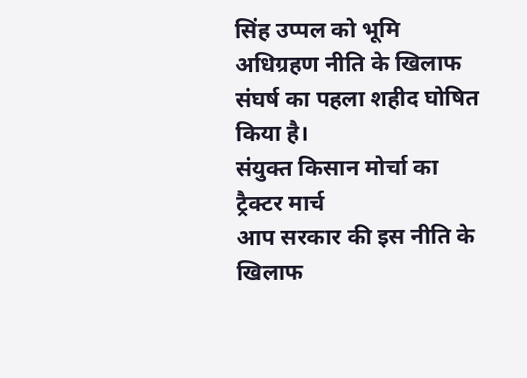सिंह उप्पल को भूमि अधिग्रहण नीति के खिलाफ संघर्ष का पहला शहीद घोषित किया है।
संयुक्त किसान मोर्चा का ट्रैक्टर मार्च
आप सरकार की इस नीति के खिलाफ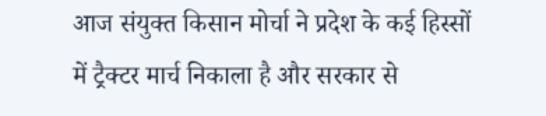आज संयुक्त किसान मोर्चा ने प्रदेश के कई हिस्सों में ट्रैक्टर मार्च निकाला है और सरकार से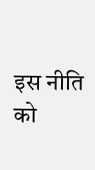इस नीति को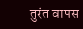तुरंत वापस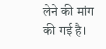लेने की मांग की गई है।